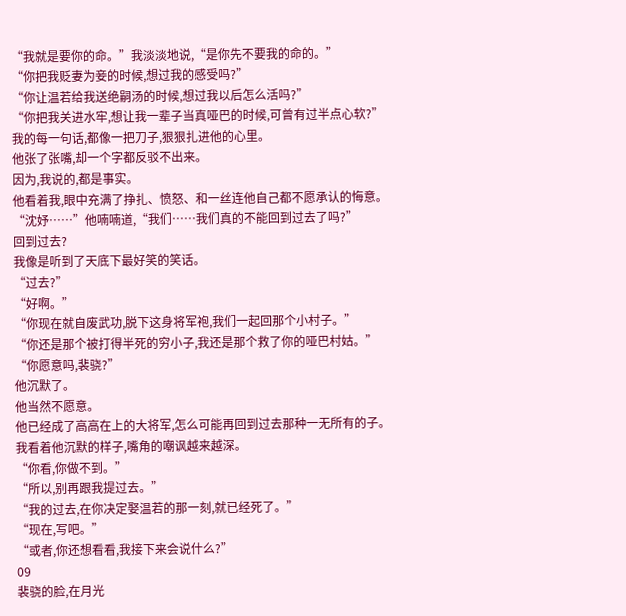“我就是要你的命。”我淡淡地说,“是你先不要我的命的。”
“你把我贬妻为妾的时候,想过我的感受吗?”
“你让温若给我送绝嗣汤的时候,想过我以后怎么活吗?”
“你把我关进水牢,想让我一辈子当真哑巴的时候,可曾有过半点心软?”
我的每一句话,都像一把刀子,狠狠扎进他的心里。
他张了张嘴,却一个字都反驳不出来。
因为,我说的,都是事实。
他看着我,眼中充满了挣扎、愤怒、和一丝连他自己都不愿承认的悔意。
“沈妤……”他喃喃道,“我们……我们真的不能回到过去了吗?”
回到过去?
我像是听到了天底下最好笑的笑话。
“过去?”
“好啊。”
“你现在就自废武功,脱下这身将军袍,我们一起回那个小村子。”
“你还是那个被打得半死的穷小子,我还是那个救了你的哑巴村姑。”
“你愿意吗,裴骁?”
他沉默了。
他当然不愿意。
他已经成了高高在上的大将军,怎么可能再回到过去那种一无所有的子。
我看着他沉默的样子,嘴角的嘲讽越来越深。
“你看,你做不到。”
“所以,别再跟我提过去。”
“我的过去,在你决定娶温若的那一刻,就已经死了。”
“现在,写吧。”
“或者,你还想看看,我接下来会说什么?”
09
裴骁的脸,在月光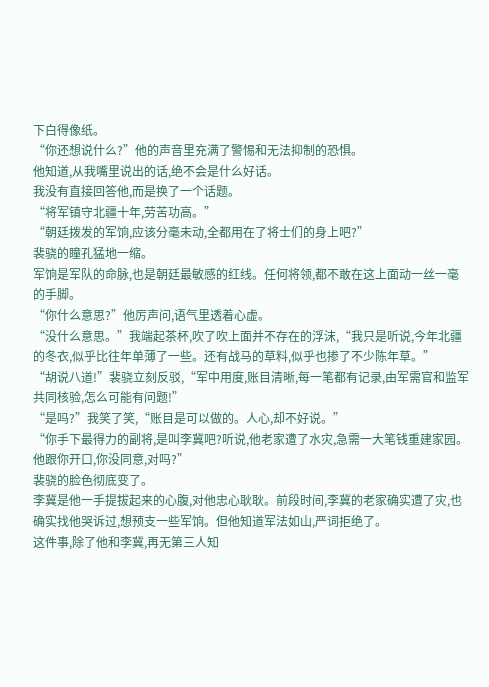下白得像纸。
“你还想说什么?”他的声音里充满了警惕和无法抑制的恐惧。
他知道,从我嘴里说出的话,绝不会是什么好话。
我没有直接回答他,而是换了一个话题。
“将军镇守北疆十年,劳苦功高。”
“朝廷拨发的军饷,应该分毫未动,全都用在了将士们的身上吧?”
裴骁的瞳孔猛地一缩。
军饷是军队的命脉,也是朝廷最敏感的红线。任何将领,都不敢在这上面动一丝一毫的手脚。
“你什么意思?”他厉声问,语气里透着心虚。
“没什么意思。”我端起茶杯,吹了吹上面并不存在的浮沫,“我只是听说,今年北疆的冬衣,似乎比往年单薄了一些。还有战马的草料,似乎也掺了不少陈年草。”
“胡说八道!”裴骁立刻反驳,“军中用度,账目清晰,每一笔都有记录,由军需官和监军共同核验,怎么可能有问题!”
“是吗?”我笑了笑,“账目是可以做的。人心,却不好说。”
“你手下最得力的副将,是叫李冀吧?听说,他老家遭了水灾,急需一大笔钱重建家园。他跟你开口,你没同意,对吗?”
裴骁的脸色彻底变了。
李冀是他一手提拔起来的心腹,对他忠心耿耿。前段时间,李冀的老家确实遭了灾,也确实找他哭诉过,想预支一些军饷。但他知道军法如山,严词拒绝了。
这件事,除了他和李冀,再无第三人知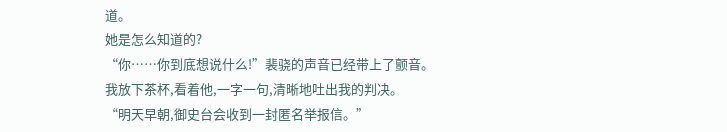道。
她是怎么知道的?
“你……你到底想说什么!”裴骁的声音已经带上了颤音。
我放下茶杯,看着他,一字一句,清晰地吐出我的判决。
“明天早朝,御史台会收到一封匿名举报信。”